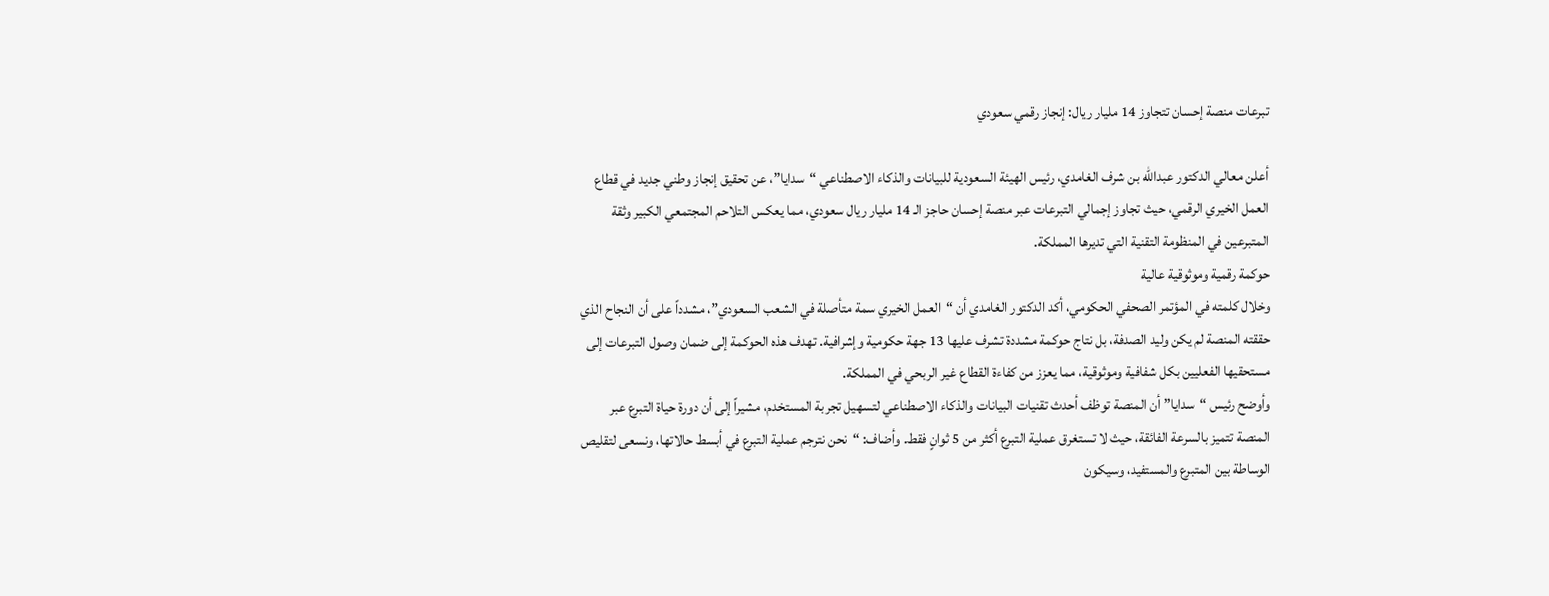تبرعات منصة إحسان تتجاوز 14 مليار ريال: إنجاز رقمي سعودي

أعلن معالي الدكتور عبدالله بن شرف الغامدي، رئيس الهيئة السعودية للبيانات والذكاء الاصطناعي “سدايا”، عن تحقيق إنجاز وطني جديد في قطاع العمل الخيري الرقمي، حيث تجاوز إجمالي التبرعات عبر منصة إحسان حاجز الـ 14 مليار ريال سعودي، مما يعكس التلاحم المجتمعي الكبير وثقة المتبرعين في المنظومة التقنية التي تديرها المملكة.
حوكمة رقمية وموثوقية عالية
وخلال كلمته في المؤتمر الصحفي الحكومي، أكد الدكتور الغامدي أن “العمل الخيري سمة متأصلة في الشعب السعودي”، مشدداً على أن النجاح الذي حققته المنصة لم يكن وليد الصدفة، بل نتاج حوكمة مشددة تشرف عليها 13 جهة حكومية وإشرافية. تهدف هذه الحوكمة إلى ضمان وصول التبرعات إلى مستحقيها الفعليين بكل شفافية وموثوقية، مما يعزز من كفاءة القطاع غير الربحي في المملكة.
وأوضح رئيس “سدايا” أن المنصة توظف أحدث تقنيات البيانات والذكاء الاصطناعي لتسهيل تجربة المستخدم، مشيراً إلى أن دورة حياة التبرع عبر المنصة تتميز بالسرعة الفائقة، حيث لا تستغرق عملية التبرع أكثر من 5 ثوانٍ فقط. وأضاف: “نحن نترجم عملية التبرع في أبسط حالاتها، ونسعى لتقليص الوساطة بين المتبرع والمستفيد، وسيكون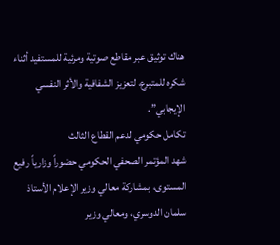هناك توثيق عبر مقاطع صوتية ومرئية للمستفيد أثناء شكره للمتبرع، لتعزيز الشفافية والأثر النفسي الإيجابي”.
تكامل حكومي لدعم القطاع الثالث
شهد المؤتمر الصحفي الحكومي حضوراً وزارياً رفيع المستوى، بمشاركة معالي وزير الإعلام الأستاذ سلمان الدوسري، ومعالي وزير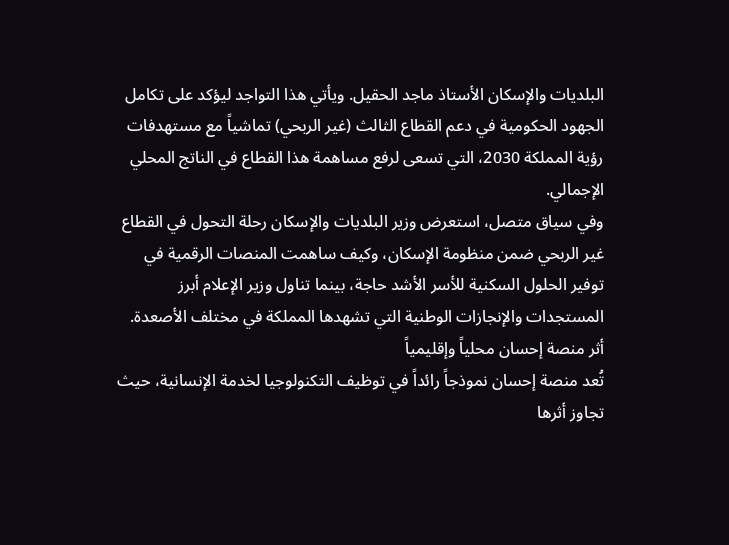البلديات والإسكان الأستاذ ماجد الحقيل. ويأتي هذا التواجد ليؤكد على تكامل الجهود الحكومية في دعم القطاع الثالث (غير الربحي) تماشياً مع مستهدفات رؤية المملكة 2030، التي تسعى لرفع مساهمة هذا القطاع في الناتج المحلي الإجمالي.
وفي سياق متصل، استعرض وزير البلديات والإسكان رحلة التحول في القطاع غير الربحي ضمن منظومة الإسكان، وكيف ساهمت المنصات الرقمية في توفير الحلول السكنية للأسر الأشد حاجة، بينما تناول وزير الإعلام أبرز المستجدات والإنجازات الوطنية التي تشهدها المملكة في مختلف الأصعدة.
أثر منصة إحسان محلياً وإقليمياً
تُعد منصة إحسان نموذجاً رائداً في توظيف التكنولوجيا لخدمة الإنسانية، حيث تجاوز أثرها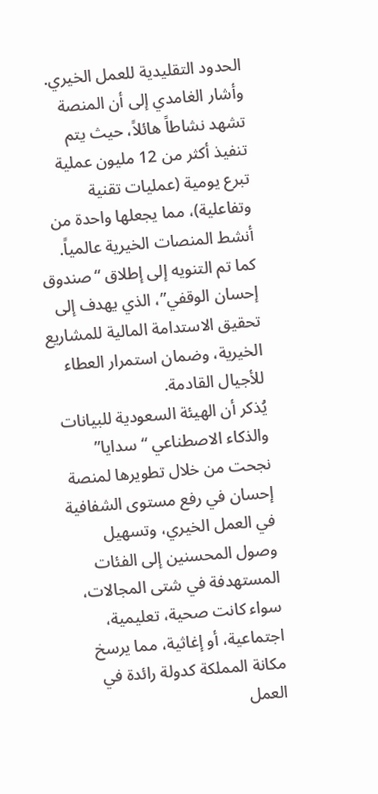الحدود التقليدية للعمل الخيري. وأشار الغامدي إلى أن المنصة تشهد نشاطاً هائلاً، حيث يتم تنفيذ أكثر من 12 مليون عملية تبرع يومية (عمليات تقنية وتفاعلية)، مما يجعلها واحدة من أنشط المنصات الخيرية عالمياً. كما تم التنويه إلى إطلاق “صندوق إحسان الوقفي”، الذي يهدف إلى تحقيق الاستدامة المالية للمشاريع الخيرية، وضمان استمرار العطاء للأجيال القادمة.
يُذكر أن الهيئة السعودية للبيانات والذكاء الاصطناعي “سدايا” نجحت من خلال تطويرها لمنصة إحسان في رفع مستوى الشفافية في العمل الخيري، وتسهيل وصول المحسنين إلى الفئات المستهدفة في شتى المجالات، سواء كانت صحية، تعليمية، اجتماعية، أو إغاثية، مما يرسخ مكانة المملكة كدولة رائدة في العمل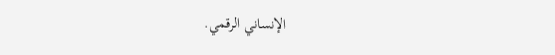الإنساني الرقمي.